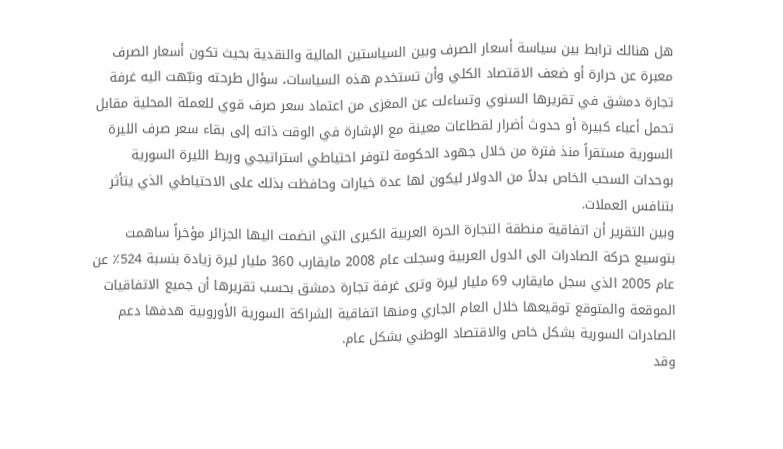هل هنالك ترابط بين سياسة أسعار الصرف وبين السياستين المالية والنقدية بحيث تكون أسعار الصرف معبرة عن حرارة أو ضعف الاقتصاد الكلي وأن تستخدم هذه السياسات، سؤال طرحته ونبّهت اليه غرفة تجارة دمشق في تقريرها السنوي وتساءلت عن المغزى من اعتماد سعر صرف قوي للعملة المحلية مقابل تحمل أعباء كبيرة أو حدوث أضرار لقطاعات معينة مع الإشارة في الوقت ذاته إلى بقاء سعر صرف الليرة السورية مستقراً منذ فترة من خلال جهود الحكومة لتوفر احتياطي استراتيجي وربط الليرة السورية بوحدات السحب الخاص بدلاً من الدولار ليكون لها عدة خيارات وحافظت بذلك على الاحتياطي الذي يتأثر بتنافس العملات.
وبين التقرير أن اتفاقية منطقة التجارة الحرة العربية الكبرى التي انضمت اليها الجزائر مؤخراً ساهمت بتوسيع حركة الصادرات الى الدول العربية وسجلت عام 2008 مايقارب 360 مليار ليرة زيادة بنسبة 524٪ عن عام 2005 الذي سجل مايقارب 69 مليار ليرة وترى غرفة تجارة دمشق بحسب تقريرها أن جميع الاتفاقيات الموقعة والمتوقع توقيعها خلال العام الجاري ومنها اتفاقية الشراكة السورية الأوروبية هدفها دعم الصادرات السورية بشكل خاص والاقتصاد الوطني بشكل عام.
وقد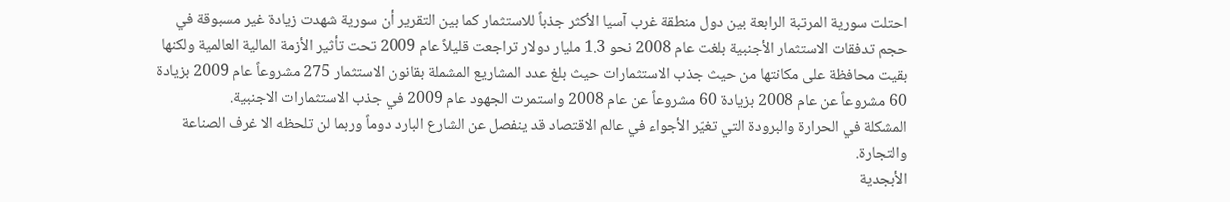احتلت سورية المرتبة الرابعة بين دول منطقة غرب آسيا الأكثر جذباً للاستثمار كما بين التقرير أن سورية شهدت زيادة غير مسبوقة في حجم تدفقات الاستثمار الأجنبية بلغت عام 2008 نحو 1.3 مليار دولار تراجعت قليلاً عام 2009 تحت تأثير الأزمة المالية العالمية ولكنها بقيت محافظة على مكانتها من حيث جذب الاستثمارات حيث بلغ عدد المشاريع المشملة بقانون الاستثمار 275 مشروعاً عام 2009 بزيادة 60 مشروعاً عن عام 2008 بزيادة 60 مشروعاً عن عام 2008 واستمرت الجهود عام 2009 في جذب الاستثمارات الاجنبية.
المشكلة في الحرارة والبرودة التي تغيّر الأجواء في عالم الاقتصاد قد ينفصل عن الشارع البارد دوماً وربما لن تلحظه الا غرف الصناعة والتجارة.
الأبجدية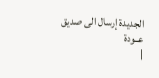الجديدة إرسال الى صديق عــودة
|